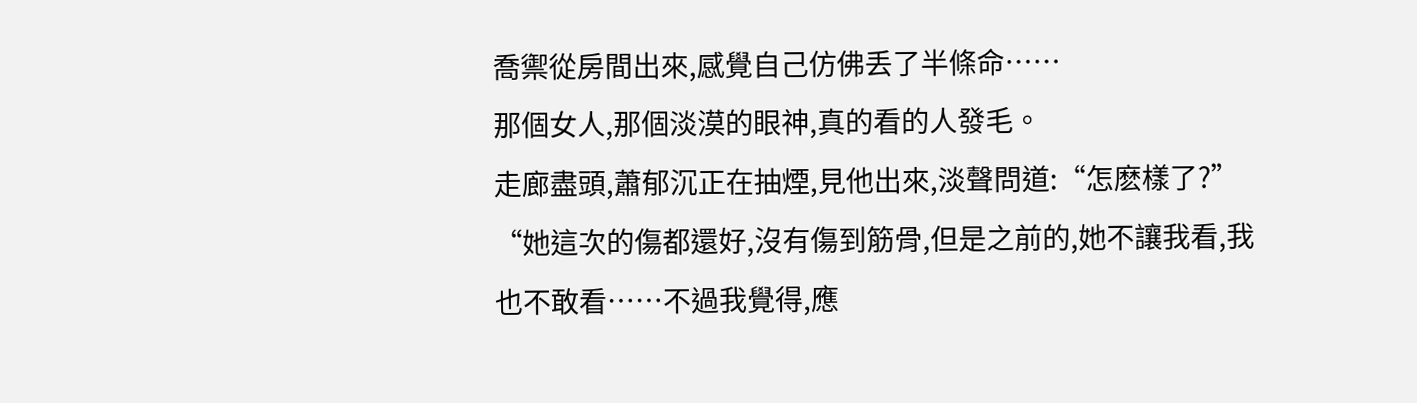喬禦從房間出來,感覺自己仿佛丢了半條命……
那個女人,那個淡漠的眼神,真的看的人發毛。
走廊盡頭,蕭郁沉正在抽煙,見他出來,淡聲問道:“怎麽樣了?”
“她這次的傷都還好,沒有傷到筋骨,但是之前的,她不讓我看,我也不敢看……不過我覺得,應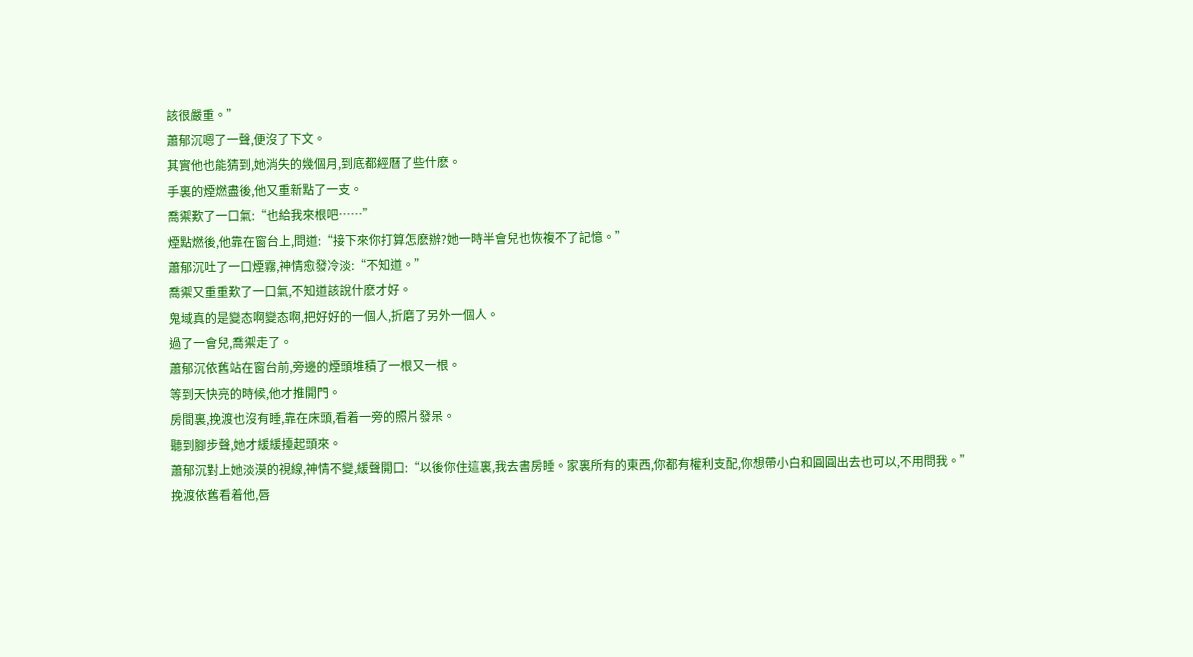該很嚴重。”
蕭郁沉嗯了一聲,便沒了下文。
其實他也能猜到,她消失的幾個月,到底都經曆了些什麽。
手裏的煙燃盡後,他又重新點了一支。
喬禦歎了一口氣:“也給我來根吧……”
煙點燃後,他靠在窗台上,問道:“接下來你打算怎麽辦?她一時半會兒也恢複不了記憶。”
蕭郁沉吐了一口煙霧,神情愈發冷淡:“不知道。”
喬禦又重重歎了一口氣,不知道該說什麽才好。
鬼域真的是變态啊變态啊,把好好的一個人,折磨了另外一個人。
過了一會兒,喬禦走了。
蕭郁沉依舊站在窗台前,旁邊的煙頭堆積了一根又一根。
等到天快亮的時候,他才推開門。
房間裏,挽渡也沒有睡,靠在床頭,看着一旁的照片發呆。
聽到腳步聲,她才緩緩擡起頭來。
蕭郁沉對上她淡漠的視線,神情不變,緩聲開口:“以後你住這裏,我去書房睡。家裏所有的東西,你都有權利支配,你想帶小白和圓圓出去也可以,不用問我。”
挽渡依舊看着他,唇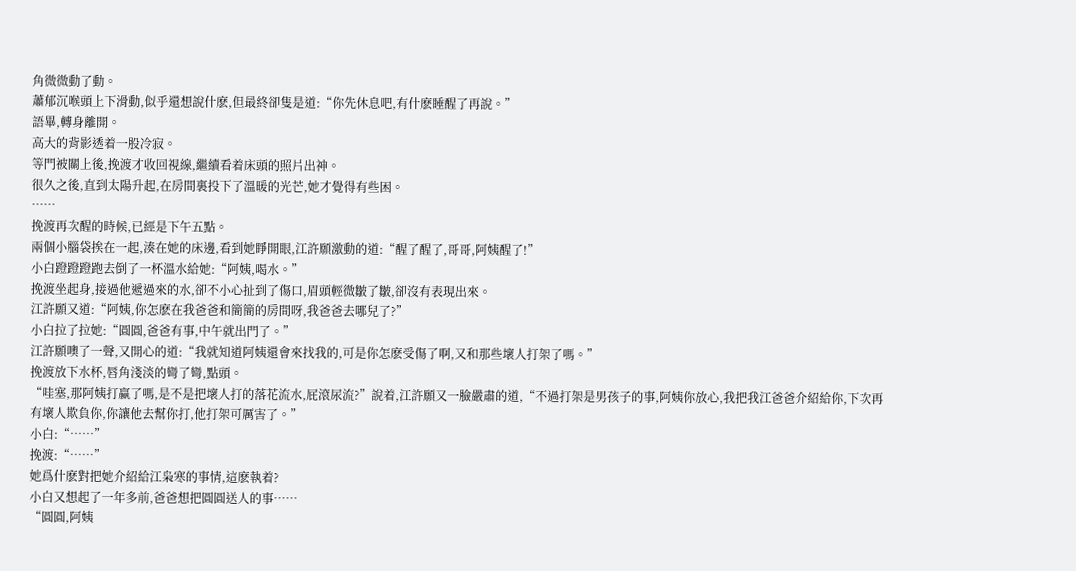角微微動了動。
蕭郁沉喉頭上下滑動,似乎還想說什麽,但最終卻隻是道:“你先休息吧,有什麽睡醒了再說。”
語畢,轉身離開。
高大的背影透着一股冷寂。
等門被關上後,挽渡才收回視線,繼續看着床頭的照片出神。
很久之後,直到太陽升起,在房間裏投下了溫暖的光芒,她才覺得有些困。
……
挽渡再次醒的時候,已經是下午五點。
兩個小腦袋挨在一起,湊在她的床邊,看到她睜開眼,江許願激動的道:“醒了醒了,哥哥,阿姨醒了!”
小白蹬蹬蹬跑去倒了一杯溫水給她:“阿姨,喝水。”
挽渡坐起身,接過他遞過來的水,卻不小心扯到了傷口,眉頭輕微皺了皺,卻沒有表現出來。
江許願又道:“阿姨,你怎麽在我爸爸和簡簡的房間呀,我爸爸去哪兒了?”
小白拉了拉她:“圓圓,爸爸有事,中午就出門了。”
江許願噢了一聲,又開心的道:“我就知道阿姨還會來找我的,可是你怎麽受傷了啊,又和那些壞人打架了嗎。”
挽渡放下水杯,唇角淺淡的彎了彎,點頭。
“哇塞,那阿姨打赢了嗎,是不是把壞人打的落花流水,屁滾尿流?”說着,江許願又一臉嚴肅的道,“不過打架是男孩子的事,阿姨你放心,我把我江爸爸介紹給你,下次再有壞人欺負你,你讓他去幫你打,他打架可厲害了。”
小白:“……”
挽渡:“……”
她爲什麽對把她介紹給江枭寒的事情,這麽執着?
小白又想起了一年多前,爸爸想把圓圓送人的事……
“圓圓,阿姨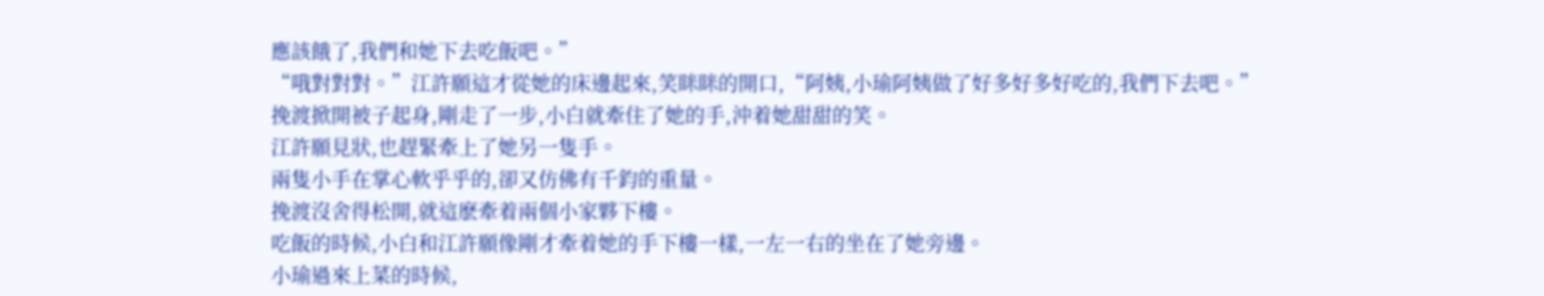應該餓了,我們和她下去吃飯吧。”
“哦對對對。”江許願這才從她的床邊起來,笑眯眯的開口,“阿姨,小瑜阿姨做了好多好多好吃的,我們下去吧。”
挽渡掀開被子起身,剛走了一步,小白就牽住了她的手,沖着她甜甜的笑。
江許願見狀,也趕緊牽上了她另一隻手。
兩隻小手在掌心軟乎乎的,卻又仿佛有千鈞的重量。
挽渡沒舍得松開,就這麽牽着兩個小家夥下樓。
吃飯的時候,小白和江許願像剛才牽着她的手下樓一樣,一左一右的坐在了她旁邊。
小瑜過來上菜的時候,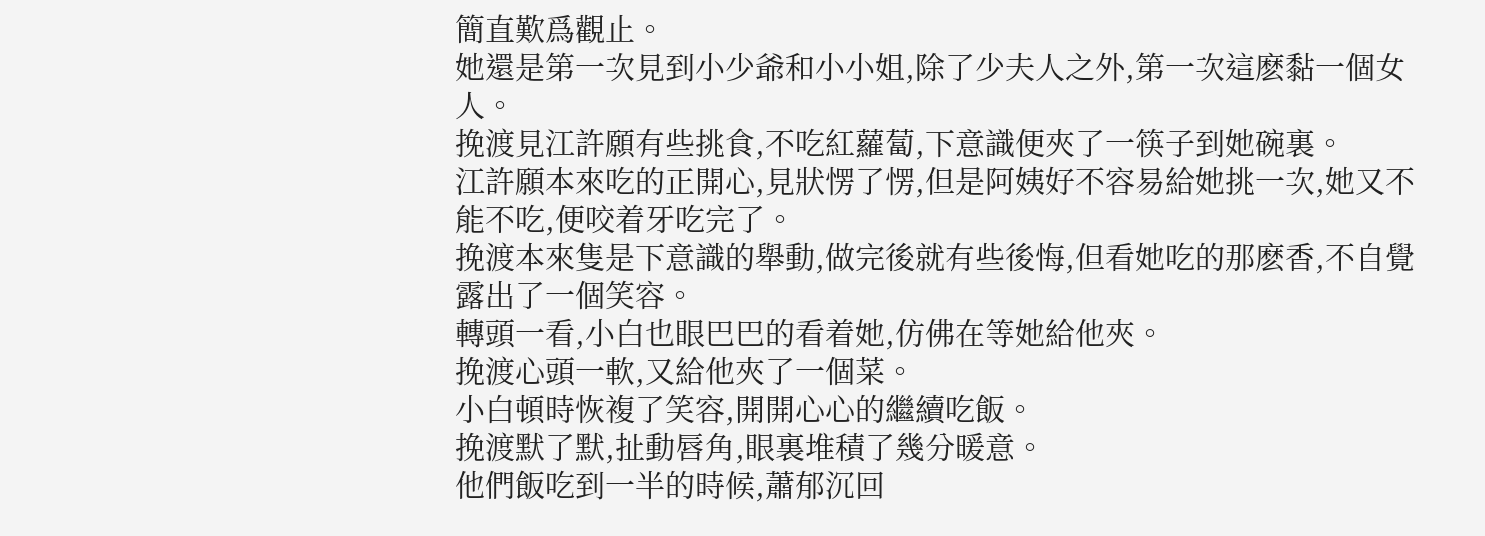簡直歎爲觀止。
她還是第一次見到小少爺和小小姐,除了少夫人之外,第一次這麽黏一個女人。
挽渡見江許願有些挑食,不吃紅蘿蔔,下意識便夾了一筷子到她碗裏。
江許願本來吃的正開心,見狀愣了愣,但是阿姨好不容易給她挑一次,她又不能不吃,便咬着牙吃完了。
挽渡本來隻是下意識的舉動,做完後就有些後悔,但看她吃的那麽香,不自覺露出了一個笑容。
轉頭一看,小白也眼巴巴的看着她,仿佛在等她給他夾。
挽渡心頭一軟,又給他夾了一個菜。
小白頓時恢複了笑容,開開心心的繼續吃飯。
挽渡默了默,扯動唇角,眼裏堆積了幾分暖意。
他們飯吃到一半的時候,蕭郁沉回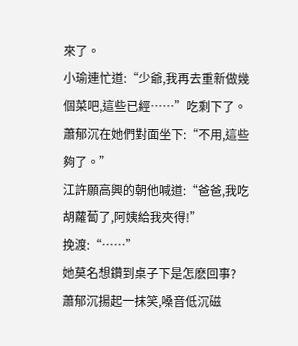來了。
小瑜連忙道:“少爺,我再去重新做幾個菜吧,這些已經……”吃剩下了。
蕭郁沉在她們對面坐下:“不用,這些夠了。”
江許願高興的朝他喊道:“爸爸,我吃胡蘿蔔了,阿姨給我夾得!”
挽渡:“……”
她莫名想鑽到桌子下是怎麽回事?
蕭郁沉揚起一抹笑,嗓音低沉磁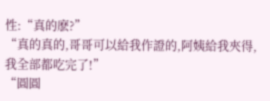性:“真的麽?”
“真的真的,哥哥可以給我作證的,阿姨給我夾得,我全部都吃完了!”
“圓圓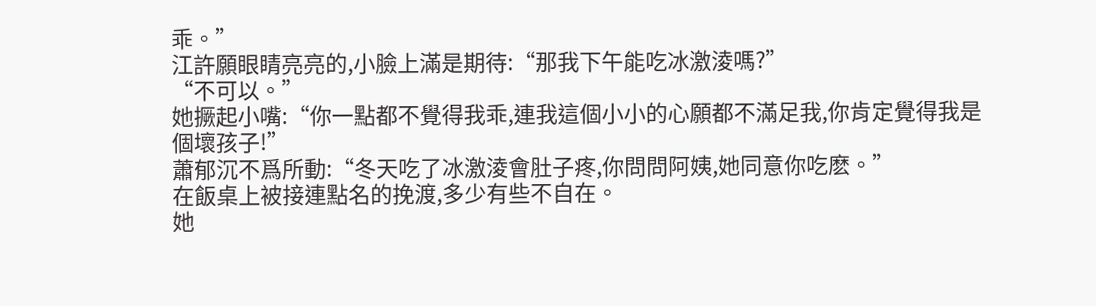乖。”
江許願眼睛亮亮的,小臉上滿是期待:“那我下午能吃冰激淩嗎?”
“不可以。”
她撅起小嘴:“你一點都不覺得我乖,連我這個小小的心願都不滿足我,你肯定覺得我是個壞孩子!”
蕭郁沉不爲所動:“冬天吃了冰激淩會肚子疼,你問問阿姨,她同意你吃麽。”
在飯桌上被接連點名的挽渡,多少有些不自在。
她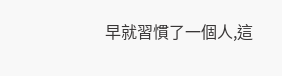早就習慣了一個人,這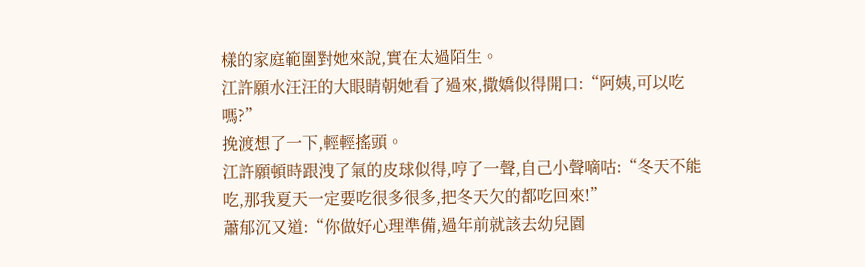樣的家庭範圍對她來說,實在太過陌生。
江許願水汪汪的大眼睛朝她看了過來,撒嬌似得開口:“阿姨,可以吃嗎?”
挽渡想了一下,輕輕搖頭。
江許願頓時跟洩了氣的皮球似得,哼了一聲,自己小聲嘀咕:“冬天不能吃,那我夏天一定要吃很多很多,把冬天欠的都吃回來!”
蕭郁沉又道:“你做好心理準備,過年前就該去幼兒園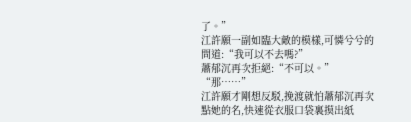了。”
江許願一副如臨大敵的模樣,可憐兮兮的問道:“我可以不去嗎?”
蕭郁沉再次拒絕:“不可以。”
“那……”
江許願才剛想反駁,挽渡就怕蕭郁沉再次點她的名,快速從衣服口袋裏摸出紙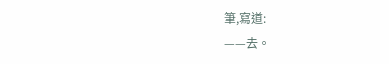筆,寫道:
——去。